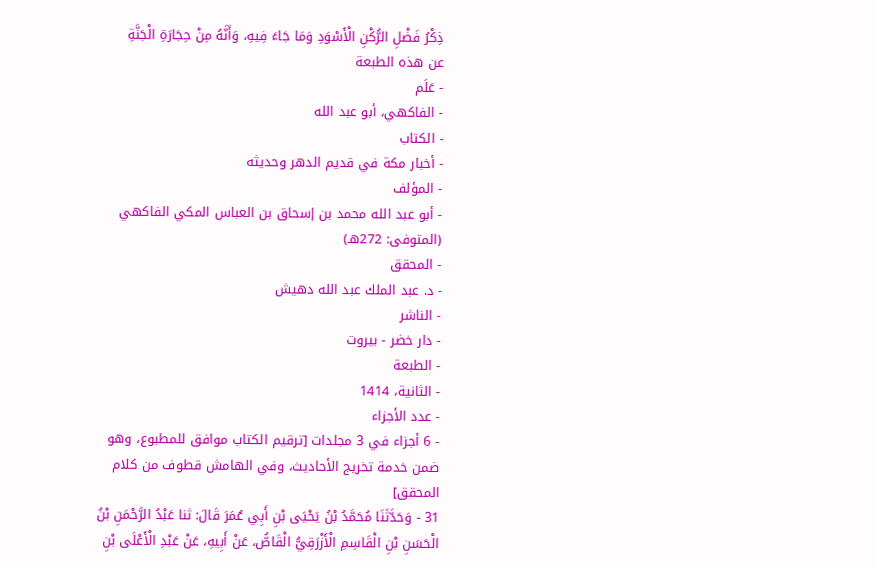ذِكْرُ فَضْلِ الرُّكْنِ الْأَسْوَدِ وَمَا جَاءَ فِيهِ، وَأَنَّهُ مِنْ حِجَارَةِ الْجَنَّةِ
عن هذه الطبعة
- عَلَم
- الفاكهي، أبو عبد الله
- الكتاب
- أخبار مكة في قديم الدهر وحديثه
- المؤلف
- أبو عبد الله محمد بن إسحاق بن العباس المكي الفاكهي (المتوفى: 272هـ)
- المحقق
- د. عبد الملك عبد الله دهيش
- الناشر
- دار خضر - بيروت
- الطبعة
- الثانية، 1414
- عدد الأجزاء
- 6 أجزاء في 3 مجلدات [ترقيم الكتاب موافق للمطبوع، وهو ضمن خدمة تخريج الأحاديث، وفي الهامش قطوف من كلام المحقق]
31 - وَحَدَّثَنَا مُحَمَّدُ بْنُ يَحْيَى بْنِ أَبِي عُمَرَ قَالَ: ثنا عَبْدُ الرَّحْمَنِ بْنُ الْحَسَنِ بْنِ الْقَاسِمِ الْأَزْرَقِيُّ الْقَاصُّ، عَنْ أَبِيهِ، عَنْ عَبْدِ الْأَعْلَى بْنِ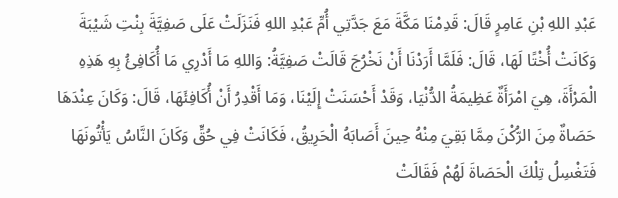عَبْدِ اللهِ بْنِ عَامِرٍ قَالَ: قَدِمْنَا مَكَّةَ مَعَ جَدَّتِي أُمِّ عَبْدِ اللهِ فَنَزَلَتْ عَلَى صَفِيَّةَ بِنْتِ شَيْبَةَ وَكَانَتْ أُخْتًا لَهَا، قَالَ: فَلَمَّا أَرَدْنَا أَنْ نَخْرُجَ قَالَتْ صَفِيَّةُ: وَاللهِ مَا أَدْرِي مَا أُكَافِئُ بِهِ هَذِهِ الْمَرْأَةَ، هِيَ امْرَأَةٌ عَظِيمَةُ الدُّنْيَا، وَقَدْ أَحْسَنَتْ إِلَيْنَا، وَمَا أَقْدِرُ أَنْ أُكَافِئَهَا، قَالَ: وَكَانَ عِنْدَهَا حَصَاةٌ مِنَ الرُّكْنَ مِمَّا بَقِيَ مِنْهُ حِينَ أَصَابَهُ الْحَرِيقُ، فَكَانَتْ فِي حُقٍّ وَكَانَ النَّاسُ يَأْتُونَهَا فَتَغْسِلُ تِلْكَ الْحَصَاةَ لَهُمْ فَقَالَتْ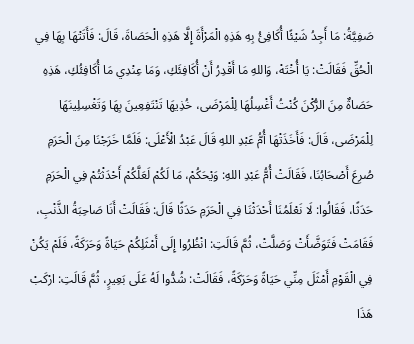صَفِيَّةُ: مَا أَجِدُ شَيْئًا أُكَافِئُ بِهِ هَذِهِ الْمَرْأَةَ إِلَّا هَذِهِ الْحَصَاةَ، قَالَ: فَأَتَتْهَا بِهَا فِي الْحُقِّ فَقَالَتْ: يَا أُخْتَهْ، وَاللهِ مَا أَقْدِرُ أَنْ أُكَافِئَكِ، وَمَا عِنْدِي مَا أُكَافِئُكِ، هَذِهِ حَصَاةٌ مِنَ الرُّكْنَ كُنْتُ أَغْسِلُهَا لِلْمَرْضَى، خُذِيهَا تَنْتَفِعِينَ بِهَا وَتَغْسِلِينَهَا لِلْمَرْضَى، قَالَ: فَأَخَذَتْهَا أُمُّ عَبْدِ اللهِ قَالَ عَبْدُ الْأَعْلَى: فَلَمَّا خَرَجْنَا مِنَ الْحَرَمِ صُرِعَ أَصْحَابُنَا، فَقَالَتْ أُمُّ عَبْدِ اللهِ: وَيْحَكُمْ، مَا لَكُمْ لَعَلَّكُمْ أَحْدَثْتُمْ فِي الْحَرَمِ حَدَثًا، فَقَالُوا: لَا نَعْلَمُنَا أَحْدَثْنَا فِي الْحَرَمِ حَدَثًا قَالَ: فَقَالَتْ أَنَا صَاحِبَةُ الذَّنْبِ، فَقَامَتْ فَتَوَضَّأَتْ وَصَلَّتْ، ثُمَّ قَالَتِ: انْظُرُوا إِلَى أَمْثَلِكُمْ حَيَاةً وَحَرَكَةً، فَلَمْ يَكُنْ فِي الْقَوْمِ أَمْثَلَ مِنِّي حَيَاةً وَحَرَكَةً، فَقَالَتْ: شُدُّوا لَهُ عَلَى بَعِيرٍ، ثُمَّ قَالَتِ: ارْكَبْ هَذَا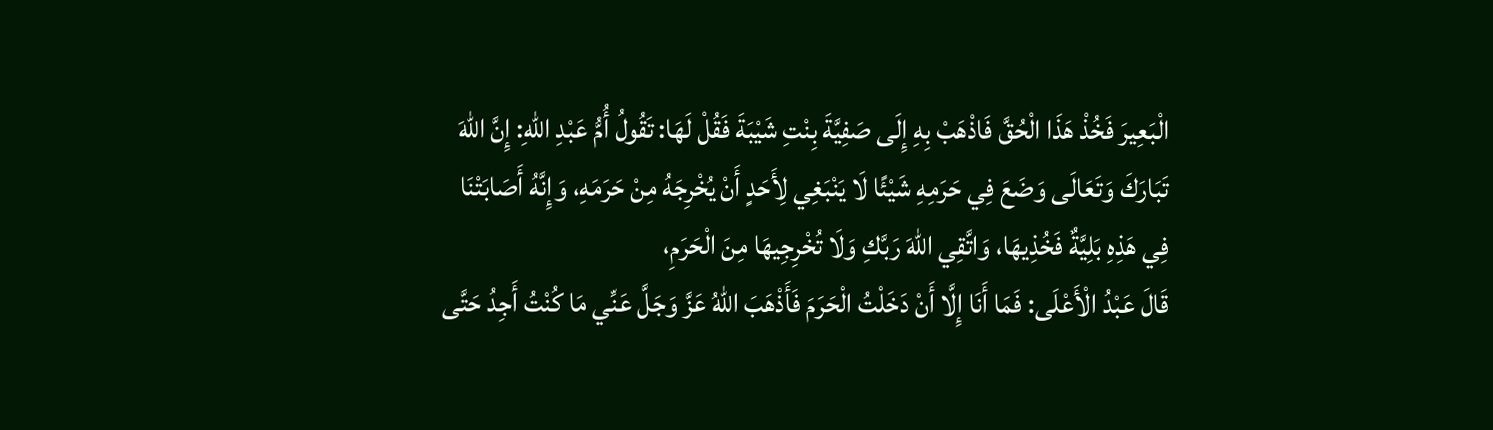الْبَعِيرَ فَخُذْ هَذَا الْحُقَّ فَاذْهَبْ بِهِ إِلَى صَفِيَّةَ بِنْتِ شَيْبَةَ فَقُلْ لَهَا: تَقُولُ أُمُّ عَبْدِ اللهِ: إِنَّ اللهَ تَبَارَكَ وَتَعَالَى وَضَعَ فِي حَرَمِهِ شَيْئًا لَا يَنْبَغِي لِأَحَدٍ أَنْ يُخْرِجَهُ مِنْ حَرَمَهِ، وَإِنَّهُ أَصَابَتْنَا فِي هَذِهِ بَلِيَّةٌ فَخُذِيهَا، وَاتَّقِي اللهَ رَبَّكِ وَلَا تُخْرِجِيهَا مِنَ الْحَرَمِ،
قَالَ عَبْدُ الْأَعْلَى: فَمَا أَنَا إِلَّا أَنْ دَخَلْتُ الْحَرَمَ فَأَذْهَبَ اللهُ عَزَّ وَجَلَّ عَنِّي مَا كُنْتُ أَجِدُ حَتَّى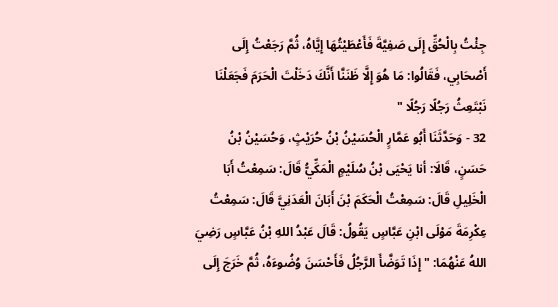جِئْتُ بِالْحُقِّ إِلَى صَفِيَّةَ فَأَعْطَيْتُهَا إِيَّاهُ، ثُمَّ رَجَعْتُ إِلَى أَصْحَابِي، فَقَالُوا: مَا هُوَ إِلَّا ظَنَنَّا أَنَّكَ دَخَلْتَ الْحَرَمَ فَجَعَلْنَا نَبْتَعِثُ رَجُلًا رَجُلًا "
32 - وَحَدَّثَنَا أَبُو عَمَّارٍ الْحُسَيْنُ بْنُ حُرَيْثٍ، وَحُسَيْنُ بْنُ حَسَنٍ، قَالَا: أنا يَحْيَى بْنُ سُلَيْمٍ الْمَكِّيُّ قَالَ: سَمِعْتُ أَبَا الْخَلِيلِ قَالَ: سَمِعْتُ الْحَكَمَ بْنَ أَبَانَ الْعَدَنِيَّ قَالَ: سَمِعْتُ عِكْرِمَةَ مَوْلَى ابْنِ عَبَّاسٍ يَقُولُ: قَالَ عَبْدُ اللهِ بْنُ عَبَّاسٍ رَضِيَ اللهُ عَنْهُمَا: " إِذَا تَوَضَّأَ الرَّجُلُ فَأَحْسَنَ وُضُوءَهُ، ثُمَّ خَرَجَ إِلَى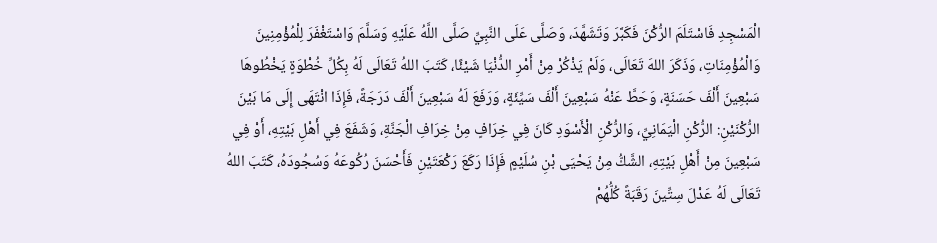الْمَسْجِدِ فَاسْتَلَمَ الرُّكْنَ فَكَبَّرَ وَتَشَهَّدَ، وَصَلَّى عَلَى النَّبِيِّ صَلَّى اللَّهُ عَلَيْهِ وَسَلَّمَ وَاسْتَغْفَرَ لِلْمُؤْمِنِينَ وَالْمُؤْمِنَاتِ، وَذَكَرَ اللهَ تَعَالَى، وَلَمْ يَذْكُرْ مِنْ أَمْرِ الدُّنْيَا شَيْئًا، كَتَبَ اللهُ تَعَالَى لَهُ بِكُلِّ خُطْوَةٍ يَخْطُوهَا سَبْعِينَ أَلْفَ حَسَنَةٍ، وَحَطَّ عَنْهُ سَبْعِينَ أَلْفَ سَيِّئَةٍ، وَرَفَعَ لَهُ سَبْعِينَ أَلْفَ دَرَجَةً، فَإِذَا انْتَهَى إِلَى مَا بَيْنَ الرُّكْنَيْنِ: الرُّكْنِ الْيَمَانِيِّ، وَالرُّكْنِ الْأَسْوَدِ كَانَ فِي خِرَافٍ مِنْ خِرَافِ الْجَنَّةِ، وَشَفَعَ فِي أَهْلِ بَيْتِهِ، أَوْ فِي سَبْعِينَ مِنْ أَهْلِ بَيْتِهِ، الشَّكُّ مِنْ يَحْيَى بْنِ سُلَيْمٍ فَإِذَا رَكَعَ رَكْعَتَيْنِ فَأَحْسَنَ رُكُوعَهُ وَسُجُودَهُ، كَتَبَ اللهُ تَعَالَى لَهُ عَدْلَ سِتِّينَ رَقَبَةً كُلُّهُمْ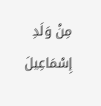مِنْ وَلَدِ إِسْمَاعِيلَ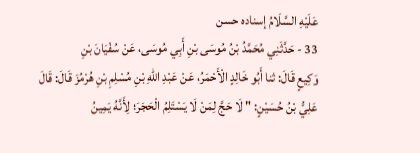عَلَيْهِ السَّلَامُ إسناده حسن
33 - حَدَّثَنِي مُحَمَّدُ بْنُ مُوسَى بْنِ أَبِي مُوسَى، عَنْ سُفْيَانَ بْنِ
وَكِيعٍ قَالَ: ثنا أَبُو خَالِدٍ الْأَحْمَرُ، عَنْ عَبْدِ اللهِ بْنِ مُسْلِمِ بْنِ هُرْمُزَ قَالَ: قَالَ عَلِيُّ بْنُ حُسَيْنٍ: " لَا حَجَّ لِمَنْ لَا يَسْتَلِمُ الْحَجَرَ؛ لِأَنَّهُ يَمِينُ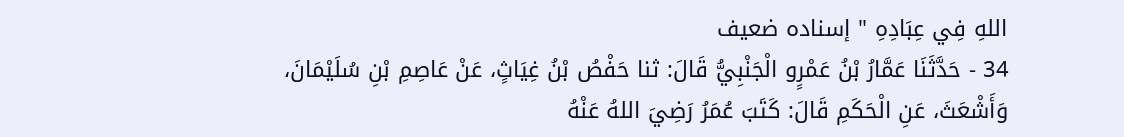اللهِ فِي عِبَادِهِ " إسناده ضعيف
34 - حَدَّثَنَا عَمَّارُ بْنُ عَمْرٍو الْجَنْبِيُّ قَالَ: ثنا حَفْصُ بْنُ غِيَاثٍ، عَنْ عَاصِمِ بْنِ سُلَيْمَانَ، وَأَشْعَثَ، عَنِ الْحَكَمِ قَالَ: كَتَبَ عُمَرُ رَضِيَ اللهُ عَنْهُ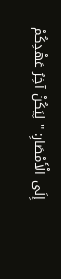إِلَى الْأَمْصَارِ: " لِيَكُنْ آخِرُ عَهْدِكُمْ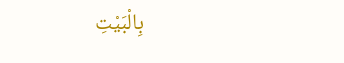بِالْبَيْتِ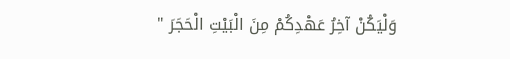وَلْيَكُنْ آخِرُ عَهْدِكُمْ مِنَ الْبَيْتِ الْحَجَرَ "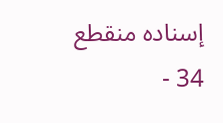إسناده منقطع
34 -